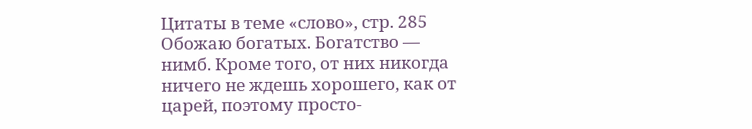Цитаты в теме «слово», стр. 285
Обожаю богатых. Богатство — нимб. Кроме того, от них никогда ничего не ждешь хорошего, как от царей, поэтому просто-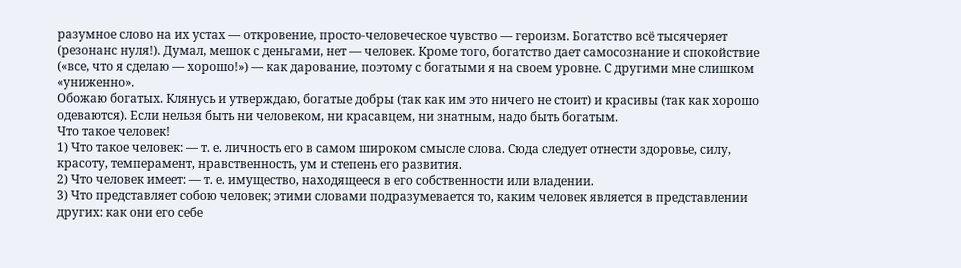разумное слово на их устах — откровение, просто-человеческое чувство — героизм. Богатство всё тысячеряет (резонанс нуля!). Думал, мешок с деньгами, нет — человек. Кроме того, богатство дает самосознание и спокойствие («все, что я сделаю — хорошо!») — как дарование, поэтому с богатыми я на своем уровне. С другими мне слишком «униженно».
Обожаю богатых. Клянусь и утверждаю, богатые добры (так как им это ничего не стоит) и красивы (так как хорошо одеваются). Если нельзя быть ни человеком, ни красавцем, ни знатным, надо быть богатым.
Что такое человек!
1) Что такое человек: — т. е. личность его в самом широком смысле слова. Сюда следует отнести здоровье, силу, красоту, темперамент, нравственность, ум и степень его развития.
2) Что человек имеет: — т. е. имущество, находящееся в его собственности или владении.
3) Что представляет собою человек; этими словами подразумевается то, каким человек является в представлении других: как они его себе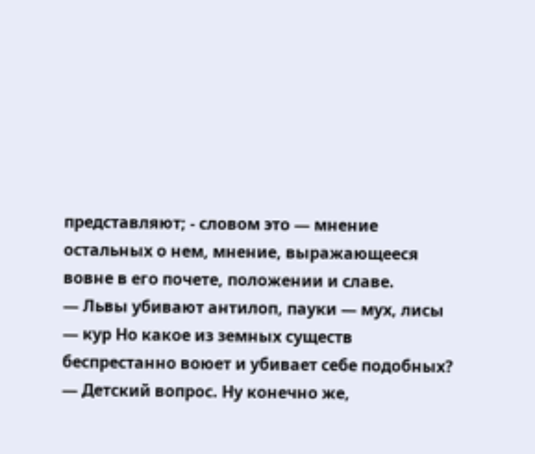представляют; - словом это — мнение остальных о нем, мнение, выражающееся вовне в его почете, положении и славе.
— Львы убивают антилоп, пауки — мух, лисы — кур Но какое из земных существ беспрестанно воюет и убивает себе подобных?
— Детский вопрос. Ну конечно же,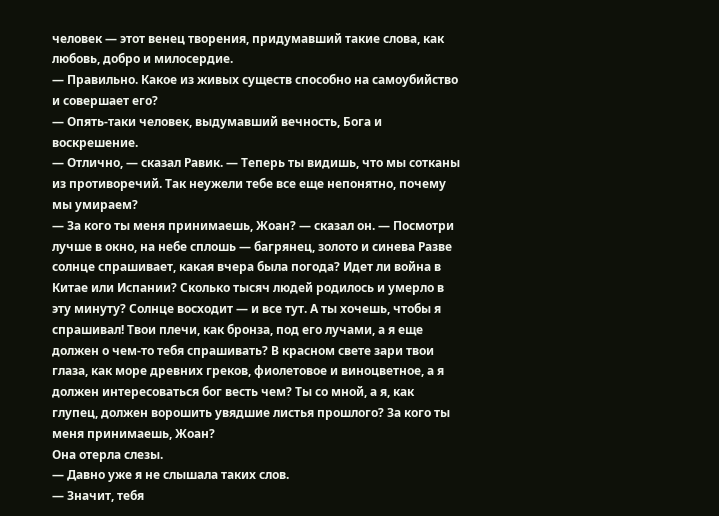человек — этот венец творения, придумавший такие слова, как любовь, добро и милосердие.
— Правильно. Какое из живых существ способно на самоубийство и совершает его?
— Опять-таки человек, выдумавший вечность, Бога и воскрешение.
— Отлично, — сказал Равик. — Теперь ты видишь, что мы сотканы из противоречий. Так неужели тебе все еще непонятно, почему мы умираем?
— За кого ты меня принимаешь, Жоан? — сказал он. — Посмотри лучше в окно, на небе сплошь — багрянец, золото и синева Разве солнце спрашивает, какая вчера была погода? Идет ли война в Китае или Испании? Сколько тысяч людей родилось и умерло в эту минуту? Солнце восходит — и все тут. А ты хочешь, чтобы я спрашивал! Твои плечи, как бронза, под его лучами, а я еще должен о чем-то тебя спрашивать? В красном свете зари твои глаза, как море древних греков, фиолетовое и виноцветное, а я должен интересоваться бог весть чем? Ты со мной, а я, как глупец, должен ворошить увядшие листья прошлого? За кого ты меня принимаешь, Жоан?
Она отерла слезы.
— Давно уже я не слышала таких слов.
— Значит, тебя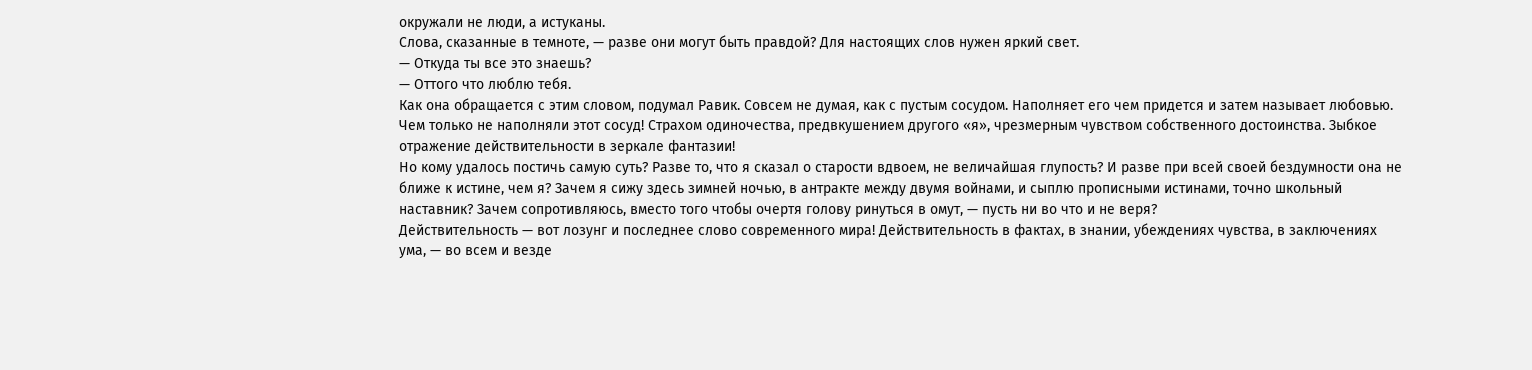окружали не люди, а истуканы.
Слова, сказанные в темноте, — разве они могут быть правдой? Для настоящих слов нужен яркий свет.
— Откуда ты все это знаешь?
— Оттого что люблю тебя.
Как она обращается с этим словом, подумал Равик. Совсем не думая, как с пустым сосудом. Наполняет его чем придется и затем называет любовью. Чем только не наполняли этот сосуд! Страхом одиночества, предвкушением другого «я», чрезмерным чувством собственного достоинства. Зыбкое отражение действительности в зеркале фантазии!
Но кому удалось постичь самую суть? Разве то, что я сказал о старости вдвоем, не величайшая глупость? И разве при всей своей бездумности она не ближе к истине, чем я? Зачем я сижу здесь зимней ночью, в антракте между двумя войнами, и сыплю прописными истинами, точно школьный наставник? Зачем сопротивляюсь, вместо того чтобы очертя голову ринуться в омут, — пусть ни во что и не веря?
Действительность — вот лозунг и последнее слово современного мира! Действительность в фактах, в знании, убеждениях чувства, в заключениях ума, — во всем и везде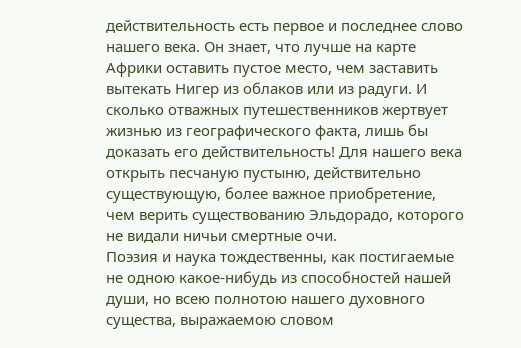действительность есть первое и последнее слово нашего века. Он знает, что лучше на карте Африки оставить пустое место, чем заставить вытекать Нигер из облаков или из радуги. И сколько отважных путешественников жертвует жизнью из географического факта, лишь бы доказать его действительность! Для нашего века открыть песчаную пустыню, действительно существующую, более важное приобретение, чем верить существованию Эльдорадо, которого не видали ничьи смертные очи.
Поэзия и наука тождественны, как постигаемые не одною какое-нибудь из способностей нашей души, но всею полнотою нашего духовного существа, выражаемою словом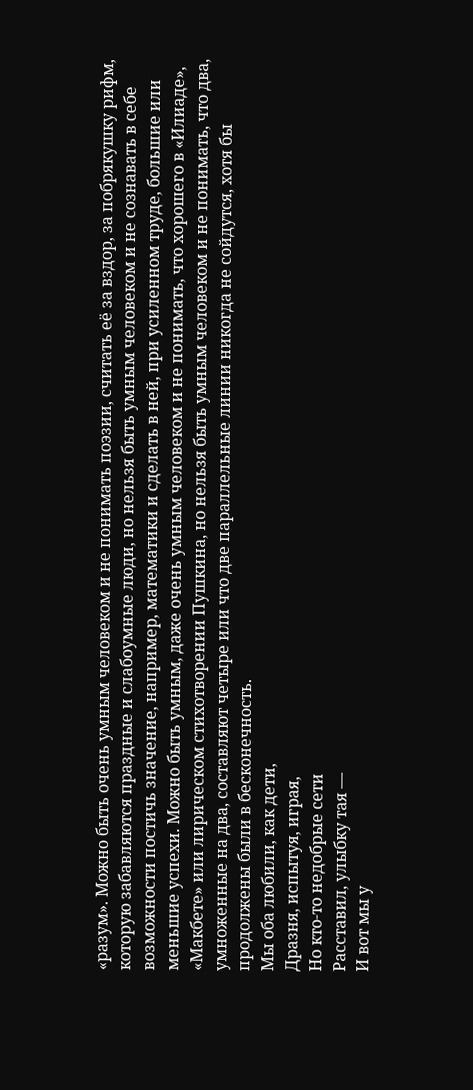«разум». Можно быть очень умным человеком и не понимать поэзии, считать её за вздор, за побрякушку рифм, которую забавляются праздные и слабоумные люди, но нельзя быть умным человеком и не сознавать в себе возможности постичь значение, например, математики и сделать в ней, при усиленном труде, большие или меньшие успехи. Можно быть умным, даже очень умным человеком и не понимать, что хорошего в «Илиаде», «Макбете» или лирическом стихотворении Пушкина, но нельзя быть умным человеком и не понимать, что два, умноженные на два, составляют четыре или что две параллельные линии никогда не сойдутся, хотя бы продолжены были в бесконечность.
Мы оба любили, как дети,
Дразня, испытуя, играя,
Но кто-то недобрые сети
Расставил, улыбку тая —
И вот мы у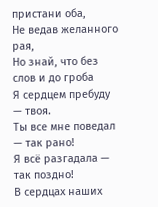пристани оба,
Не ведав желанного рая,
Но знай, что без слов и до гроба
Я сердцем пребуду — твоя.
Ты все мне поведал — так рано!
Я всё разгадала — так поздно!
В сердцах наших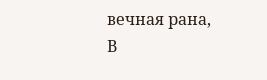вечная рана,
В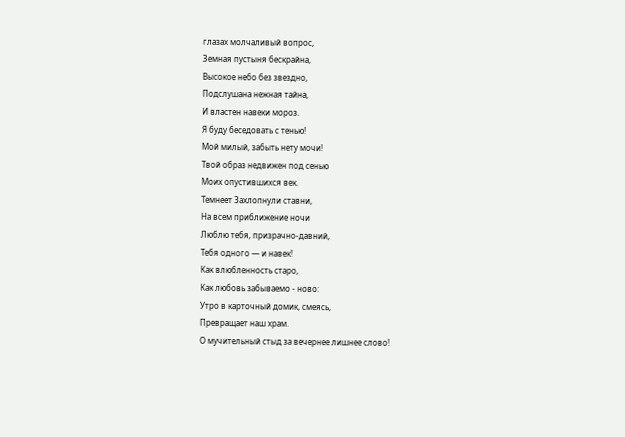глазах молчаливый вопрос,
Земная пустыня бескрайна,
Высокое небо без звездно,
Подслушана нежная тайна,
И властен навеки мороз.
Я буду беседовать с тенью!
Мой милый, забыть нету мочи!
Твой образ недвижен под сенью
Моих опустившихся век.
Темнеет Захлопнули ставни,
На всем приближение ночи
Люблю тебя, призрачно-давний,
Тебя одного — и навек!
Как влюбленность старо,
Как любовь забываемо - ново:
Утро в карточный домик, смеясь,
Превращает наш храм.
О мучительный стыд за вечернее лишнее слово!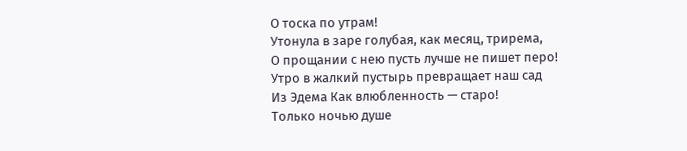О тоска по утрам!
Утонула в заре голубая, как месяц, трирема,
О прощании с нею пусть лучше не пишет перо!
Утро в жалкий пустырь превращает наш сад
Из Эдема Как влюбленность — старо!
Только ночью душе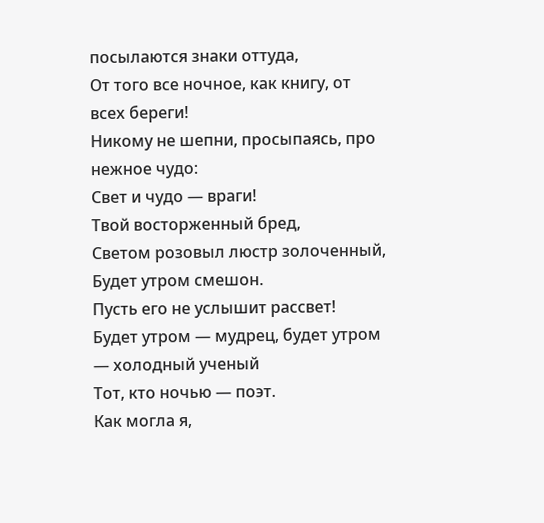посылаются знаки оттуда,
От того все ночное, как книгу, от всех береги!
Никому не шепни, просыпаясь, про нежное чудо:
Свет и чудо — враги!
Твой восторженный бред,
Светом розовыл люстр золоченный,
Будет утром смешон.
Пусть его не услышит рассвет!
Будет утром — мудрец, будет утром — холодный ученый
Тот, кто ночью — поэт.
Как могла я,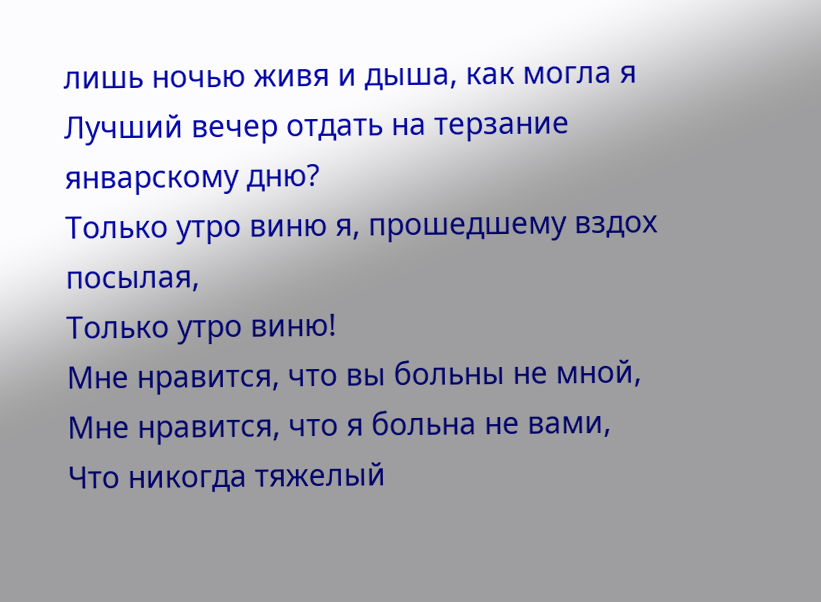лишь ночью живя и дыша, как могла я
Лучший вечер отдать на терзание январскому дню?
Только утро виню я, прошедшему вздох посылая,
Только утро виню!
Мне нравится, что вы больны не мной,
Мне нравится, что я больна не вами,
Что никогда тяжелый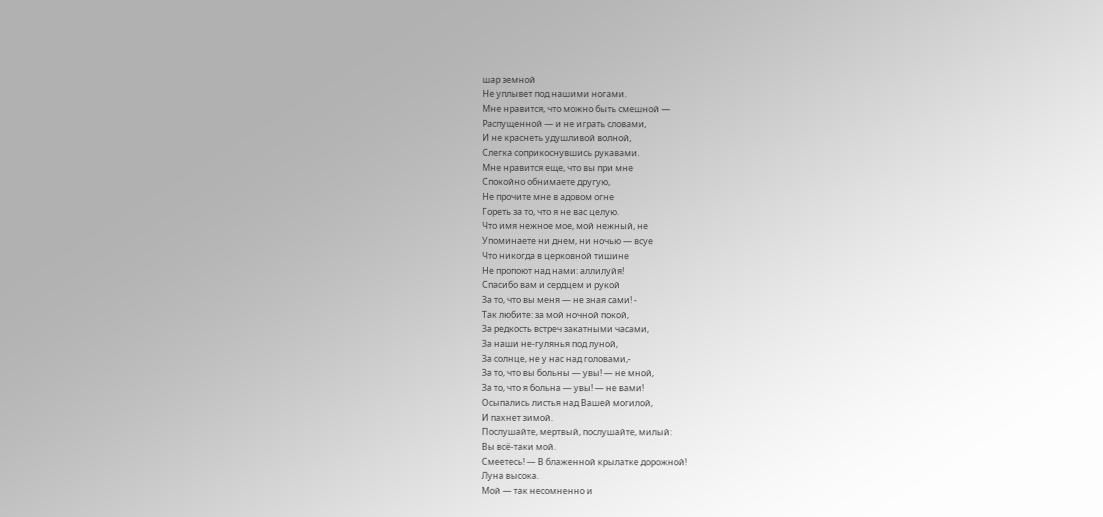шар земной
Не уплывет под нашими ногами.
Мне нравится, что можно быть смешной —
Распущенной — и не играть словами,
И не краснеть удушливой волной,
Слегка соприкоснувшись рукавами.
Мне нравится еще, что вы при мне
Спокойно обнимаете другую,
Не прочите мне в адовом огне
Гореть за то, что я не вас целую.
Что имя нежное мое, мой нежный, не
Упоминаете ни днем, ни ночью — всуе
Что никогда в церковной тишине
Не пропоют над нами: аллилуйя!
Спасибо вам и сердцем и рукой
За то, что вы меня — не зная сами! -
Так любите: за мой ночной покой,
За редкость встреч закатными часами,
За наши не-гулянья под луной,
За солнце, не у нас над головами,-
За то, что вы больны — увы! — не мной,
За то, что я больна — увы! — не вами!
Осыпались листья над Вашей могилой,
И пахнет зимой.
Послушайте, мертвый, послушайте, милый:
Вы всё-таки мой.
Смеетесь! — В блаженной крылатке дорожной!
Луна высока.
Мой — так несомненно и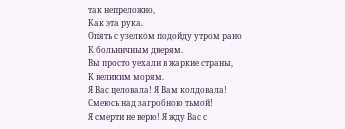так непреложно,
Как эта рука.
Опять с узелком подойду утром рано
К больничным дверям.
Вы просто уехали в жаркие страны,
К великим морям.
Я Вас целовала! Я Вам колдовала!
Смеюсь над загробною тьмой!
Я смерти не верю! Я жду Вас с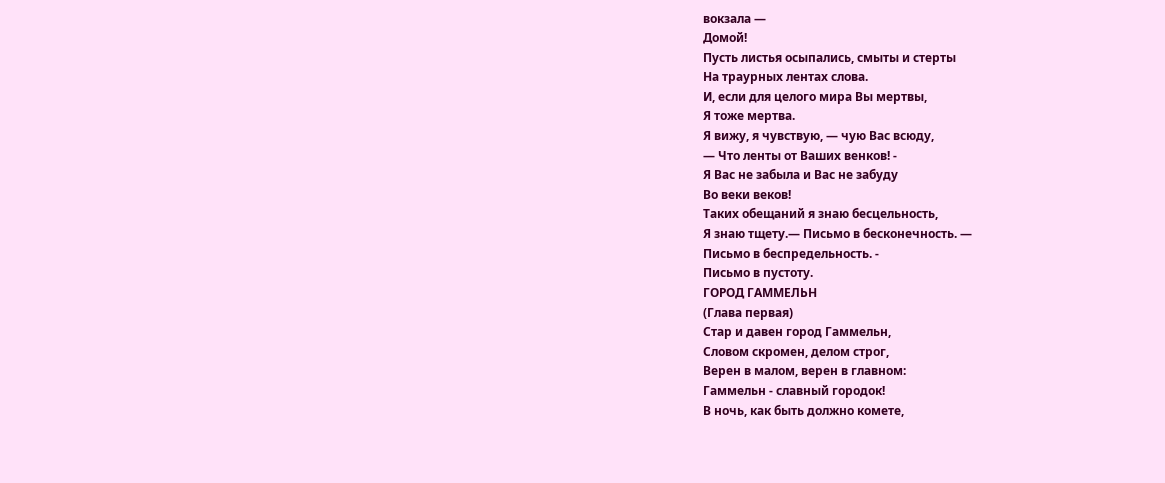вокзала —
Домой!
Пусть листья осыпались, смыты и стерты
На траурных лентах слова.
И, если для целого мира Вы мертвы,
Я тоже мертва.
Я вижу, я чувствую, — чую Вас всюду,
— Что ленты от Ваших венков! -
Я Вас не забыла и Вас не забуду
Во веки веков!
Таких обещаний я знаю бесцельность,
Я знаю тщету.— Письмо в бесконечность. —
Письмо в беспредельность. -
Письмо в пустоту.
ГОРОД ГАММЕЛЬН
(Глава первая)
Стар и давен город Гаммельн,
Словом скромен, делом строг,
Верен в малом, верен в главном:
Гаммельн - славный городок!
В ночь, как быть должно комете,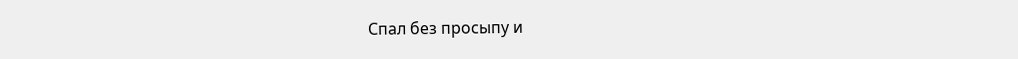Спал без просыпу и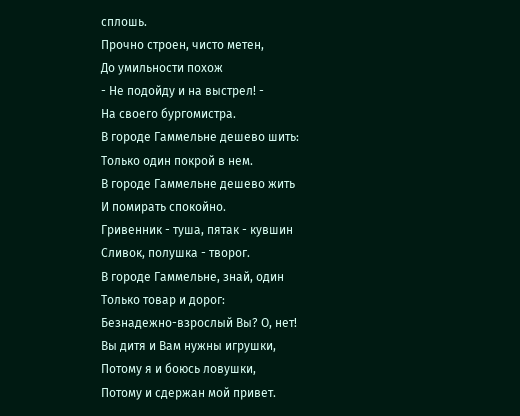сплошь.
Прочно строен, чисто метен,
До умильности похож
- Не подойду и на выстрел! -
На своего бургомистра.
В городе Гаммельне дешево шить:
Только один покрой в нем.
В городе Гаммельне дешево жить
И помирать спокойно.
Гривенник - туша, пятак - кувшин
Сливок, полушка - творог.
В городе Гаммельне, знай, один
Только товар и дорог:
Безнадежно-взрослый Вы? О, нет!
Вы дитя и Вам нужны игрушки,
Потому я и боюсь ловушки,
Потому и сдержан мой привет.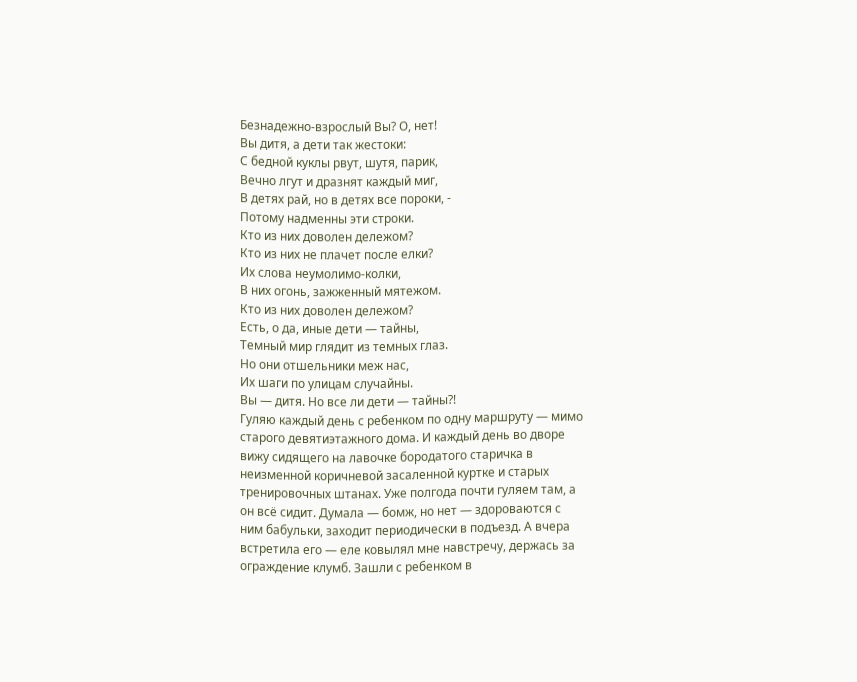Безнадежно-взрослый Вы? О, нет!
Вы дитя, а дети так жестоки:
С бедной куклы рвут, шутя, парик,
Вечно лгут и дразнят каждый миг,
В детях рай, но в детях все пороки, -
Потому надменны эти строки.
Кто из них доволен дележом?
Кто из них не плачет после елки?
Их слова неумолимо-колки,
В них огонь, зажженный мятежом.
Кто из них доволен дележом?
Есть, о да, иные дети — тайны,
Темный мир глядит из темных глаз.
Но они отшельники меж нас,
Их шаги по улицам случайны.
Вы — дитя. Но все ли дети — тайны?!
Гуляю каждый день с ребенком по одну маршруту — мимо старого девятиэтажного дома. И каждый день во дворе вижу сидящего на лавочке бородатого старичка в неизменной коричневой засаленной куртке и старых тренировочных штанах. Уже полгода почти гуляем там, а он всё сидит. Думала — бомж, но нет — здороваются с ним бабульки, заходит периодически в подъезд. А вчера встретила его — еле ковылял мне навстречу, держась за ограждение клумб. Зашли с ребенком в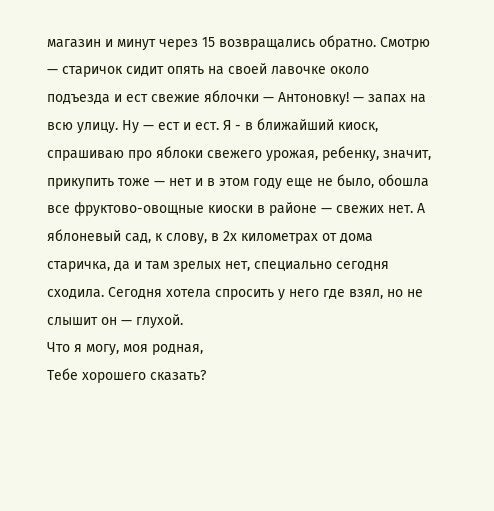магазин и минут через 15 возвращались обратно. Смотрю — старичок сидит опять на своей лавочке около подъезда и ест свежие яблочки — Антоновку! — запах на всю улицу. Ну — ест и ест. Я - в ближайший киоск, спрашиваю про яблоки свежего урожая, ребенку, значит, прикупить тоже — нет и в этом году еще не было, обошла все фруктово-овощные киоски в районе — свежих нет. А яблоневый сад, к слову, в 2х километрах от дома старичка, да и там зрелых нет, специально сегодня сходила. Сегодня хотела спросить у него где взял, но не слышит он — глухой.
Что я могу, моя родная,
Тебе хорошего сказать?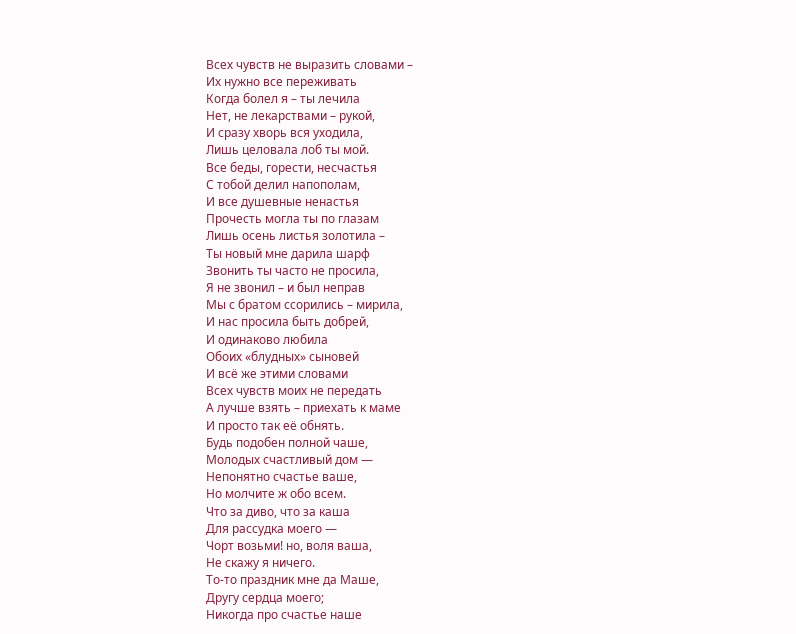Всех чувств не выразить словами –
Их нужно все переживать
Когда болел я – ты лечила
Нет, не лекарствами – рукой,
И сразу хворь вся уходила,
Лишь целовала лоб ты мой.
Все беды, горести, несчастья
С тобой делил напополам,
И все душевные ненастья
Прочесть могла ты по глазам
Лишь осень листья золотила –
Ты новый мне дарила шарф
Звонить ты часто не просила,
Я не звонил – и был неправ
Мы с братом ссорились – мирила,
И нас просила быть добрей,
И одинаково любила
Обоих «блудных» сыновей
И всё же этими словами
Всех чувств моих не передать
А лучше взять – приехать к маме
И просто так её обнять.
Будь подобен полной чаше,
Молодых счастливый дом —
Непонятно счастье ваше,
Но молчите ж обо всем.
Что за диво, что за каша
Для рассудка моего —
Чорт возьми! но, воля ваша,
Не скажу я ничего.
То-то праздник мне да Маше,
Другу сердца моего;
Никогда про счастье наше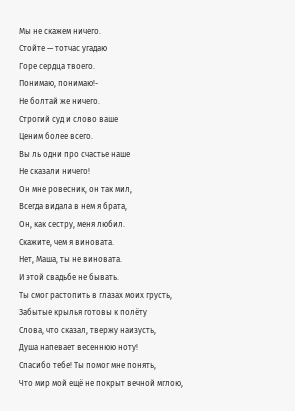Мы не скажем ничего.
Стойте — тотчас угадаю
Горе сердца твоего.
Понимаю, понимаю!-
Не болтай же ничего.
Строгий суд и слово ваше
Ценим более всего.
Вы ль одни про счастье наше
Не сказали ничего!
Он мне ровесник, он так мил,
Всегда видала в нем я брата,
Он, как сестру, меня любил.
Скажите, чем я виновата.
Нет, Маша, ты не виновата.
И этой свадьбе не бывать.
Ты смог растопить в глазах моих грусть,
Забытые крылья готовы к полёту
Слова, что сказал, твержу наизусть,
Душа напевает весеннюю ноту!
Спасибо тебе! Ты помог мне понять,
Что мир мой ещё не покрыт вечной мглою,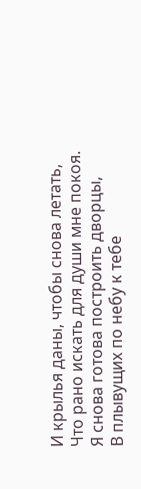И крылья даны, чтобы снова летать,
Что рано искать для души мне покоя.
Я снова готова построить дворцы,
В плывущих по небу к тебе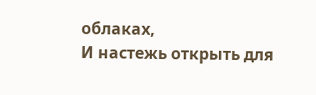облаках,
И настежь открыть для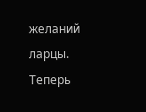желаний ларцы.
Теперь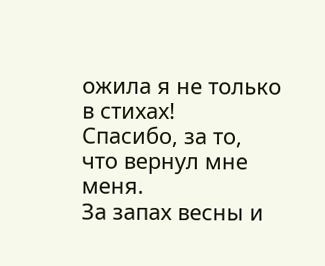ожила я не только в стихах!
Спасибо, за то, что вернул мне меня.
За запах весны и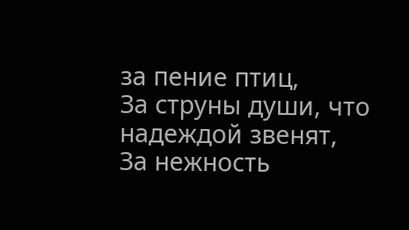за пение птиц,
За струны души, что надеждой звенят,
За нежность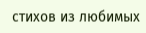стихов из любимых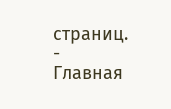страниц.
-
Главная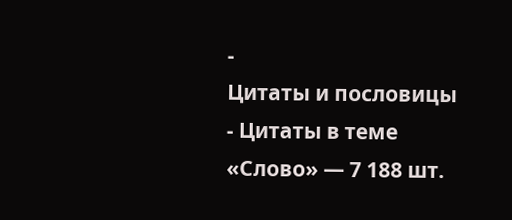-
Цитаты и пословицы
- Цитаты в теме «Слово» — 7 188 шт.